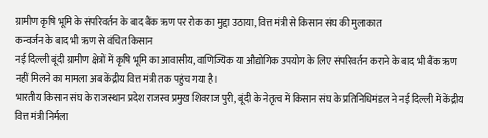ग्रामीण कृषि भूमि के संपरिवर्तन के बाद बैंक ऋण पर रोक का मुद्दा उठाया, वित्त मंत्री से किसान संघ की मुलाकात
कन्वर्जन के बाद भी ऋण से वंचित किसान
नई दिल्ली बूंदी ग्रामीण क्षेत्रों में कृषि भूमि का आवासीय, वाणिज्यिक या औद्योगिक उपयोग के लिए संपरिवर्तन कराने के बाद भी बैंक ऋण नहीं मिलने का मामला अब केंद्रीय वित्त मंत्री तक पहुंच गया है।
भारतीय किसान संघ के राजस्थान प्रदेश राजस्व प्रमुख शिवराज पुरी, बूंदी के नेतृत्व में किसान संघ के प्रतिनिधिमंडल ने नई दिल्ली में केंद्रीय वित्त मंत्री निर्मला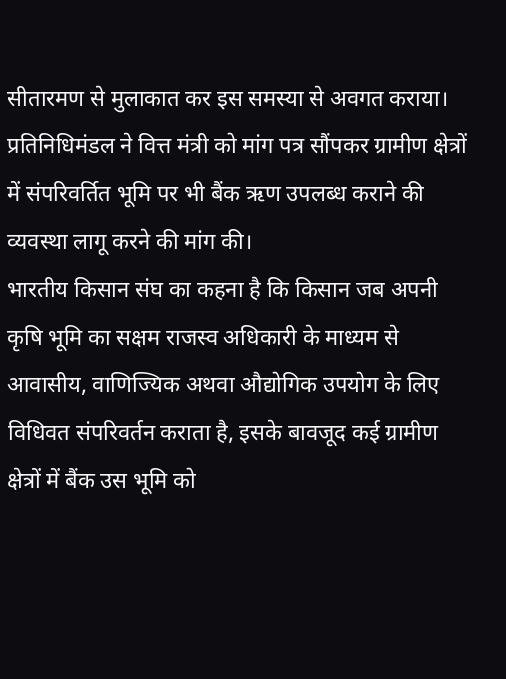सीतारमण से मुलाकात कर इस समस्या से अवगत कराया।
प्रतिनिधिमंडल ने वित्त मंत्री को मांग पत्र सौंपकर ग्रामीण क्षेत्रों में संपरिवर्तित भूमि पर भी बैंक ऋण उपलब्ध कराने की व्यवस्था लागू करने की मांग की।
भारतीय किसान संघ का कहना है कि किसान जब अपनी कृषि भूमि का सक्षम राजस्व अधिकारी के माध्यम से आवासीय, वाणिज्यिक अथवा औद्योगिक उपयोग के लिए विधिवत संपरिवर्तन कराता है, इसके बावजूद कई ग्रामीण क्षेत्रों में बैंक उस भूमि को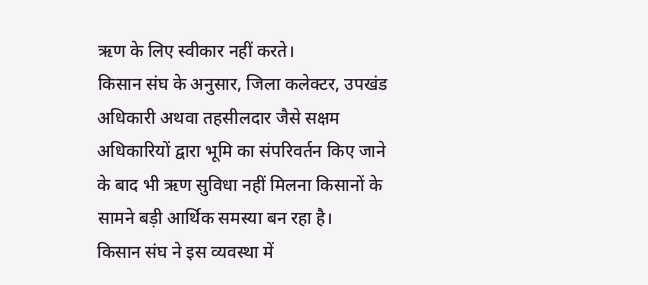ऋण के लिए स्वीकार नहीं करते।
किसान संघ के अनुसार, जिला कलेक्टर, उपखंड अधिकारी अथवा तहसीलदार जैसे सक्षम अधिकारियों द्वारा भूमि का संपरिवर्तन किए जाने के बाद भी ऋण सुविधा नहीं मिलना किसानों के सामने बड़ी आर्थिक समस्या बन रहा है।
किसान संघ ने इस व्यवस्था में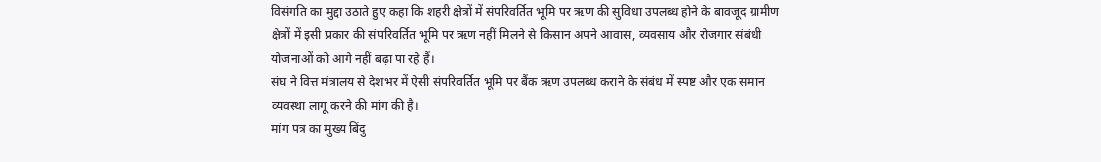विसंगति का मुद्दा उठाते हुए कहा कि शहरी क्षेत्रों में संपरिवर्तित भूमि पर ऋण की सुविधा उपलब्ध होने के बावजूद ग्रामीण क्षेत्रों में इसी प्रकार की संपरिवर्तित भूमि पर ऋण नहीं मिलने से किसान अपने आवास, व्यवसाय और रोजगार संबंधी योजनाओं को आगे नहीं बढ़ा पा रहे हैं।
संघ ने वित्त मंत्रालय से देशभर में ऐसी संपरिवर्तित भूमि पर बैंक ऋण उपलब्ध कराने के संबंध में स्पष्ट और एक समान व्यवस्था लागू करने की मांग की है।
मांग पत्र का मुख्य बिंदु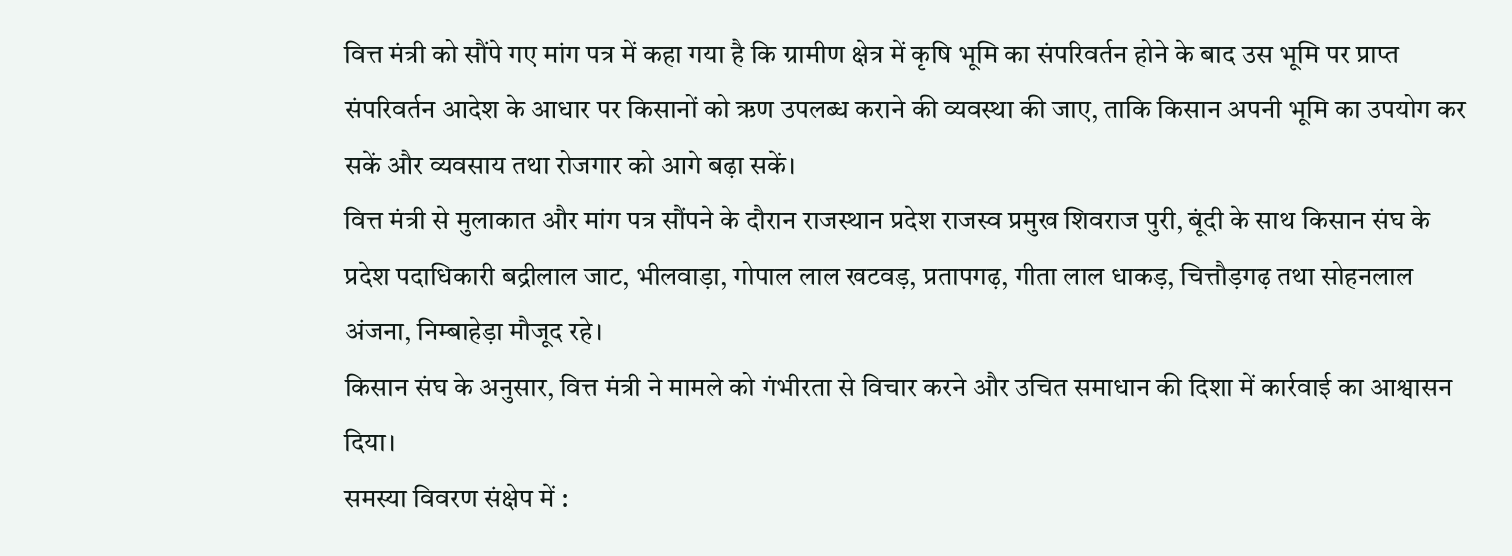वित्त मंत्री को सौंपे गए मांग पत्र में कहा गया है कि ग्रामीण क्षेत्र में कृषि भूमि का संपरिवर्तन होने के बाद उस भूमि पर प्राप्त संपरिवर्तन आदेश के आधार पर किसानों को ऋण उपलब्ध कराने की व्यवस्था की जाए, ताकि किसान अपनी भूमि का उपयोग कर सकें और व्यवसाय तथा रोजगार को आगे बढ़ा सकें।
वित्त मंत्री से मुलाकात और मांग पत्र सौंपने के दौरान राजस्थान प्रदेश राजस्व प्रमुख शिवराज पुरी, बूंदी के साथ किसान संघ के प्रदेश पदाधिकारी बद्रीलाल जाट, भीलवाड़ा, गोपाल लाल खटवड़, प्रतापगढ़, गीता लाल धाकड़, चित्तौड़गढ़ तथा सोहनलाल अंजना, निम्बाहेड़ा मौजूद रहे।
किसान संघ के अनुसार, वित्त मंत्री ने मामले को गंभीरता से विचार करने और उचित समाधान की दिशा में कार्रवाई का आश्वासन दिया।
समस्या विवरण संक्षेप में :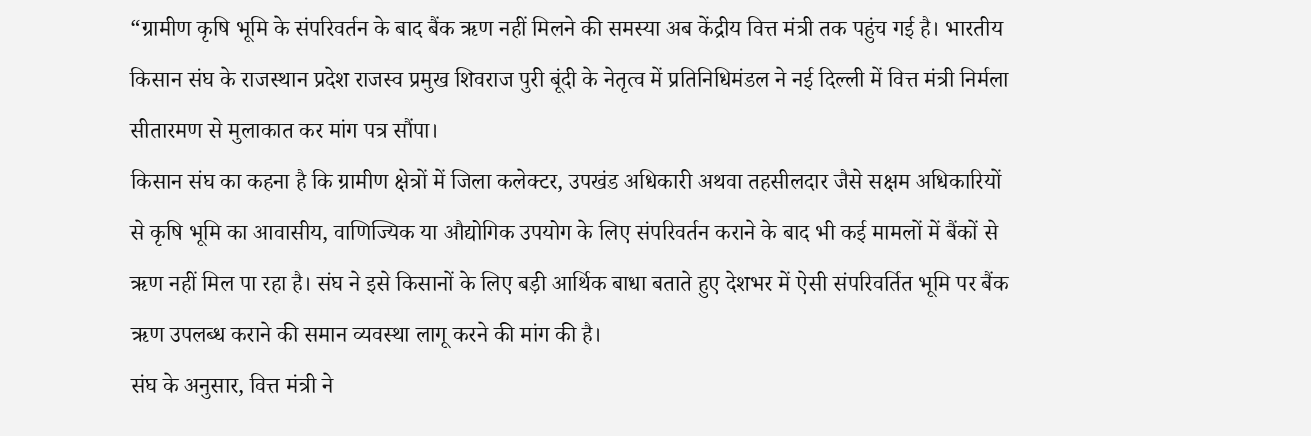“ग्रामीण कृषि भूमि के संपरिवर्तन के बाद बैंक ऋण नहीं मिलने की समस्या अब केंद्रीय वित्त मंत्री तक पहुंच गई है। भारतीय किसान संघ के राजस्थान प्रदेश राजस्व प्रमुख शिवराज पुरी बूंदी के नेतृत्व में प्रतिनिधिमंडल ने नई दिल्ली में वित्त मंत्री निर्मला सीतारमण से मुलाकात कर मांग पत्र सौंपा।
किसान संघ का कहना है कि ग्रामीण क्षेत्रों में जिला कलेक्टर, उपखंड अधिकारी अथवा तहसीलदार जैसे सक्षम अधिकारियों से कृषि भूमि का आवासीय, वाणिज्यिक या औद्योगिक उपयोग के लिए संपरिवर्तन कराने के बाद भी कई मामलों में बैंकों से ऋण नहीं मिल पा रहा है। संघ ने इसे किसानों के लिए बड़ी आर्थिक बाधा बताते हुए देशभर में ऐसी संपरिवर्तित भूमि पर बैंक ऋण उपलब्ध कराने की समान व्यवस्था लागू करने की मांग की है।
संघ के अनुसार, वित्त मंत्री ने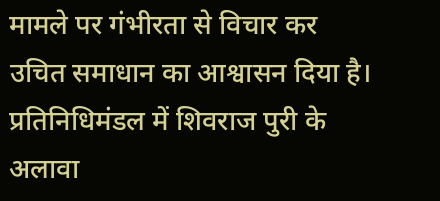मामले पर गंभीरता से विचार कर उचित समाधान का आश्वासन दिया है। प्रतिनिधिमंडल में शिवराज पुरी के अलावा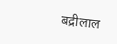बद्रीलाल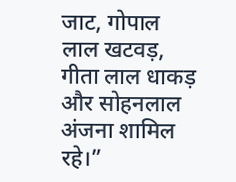जाट, गोपाल लाल खटवड़, गीता लाल धाकड़ और सोहनलाल अंजना शामिल रहे।”